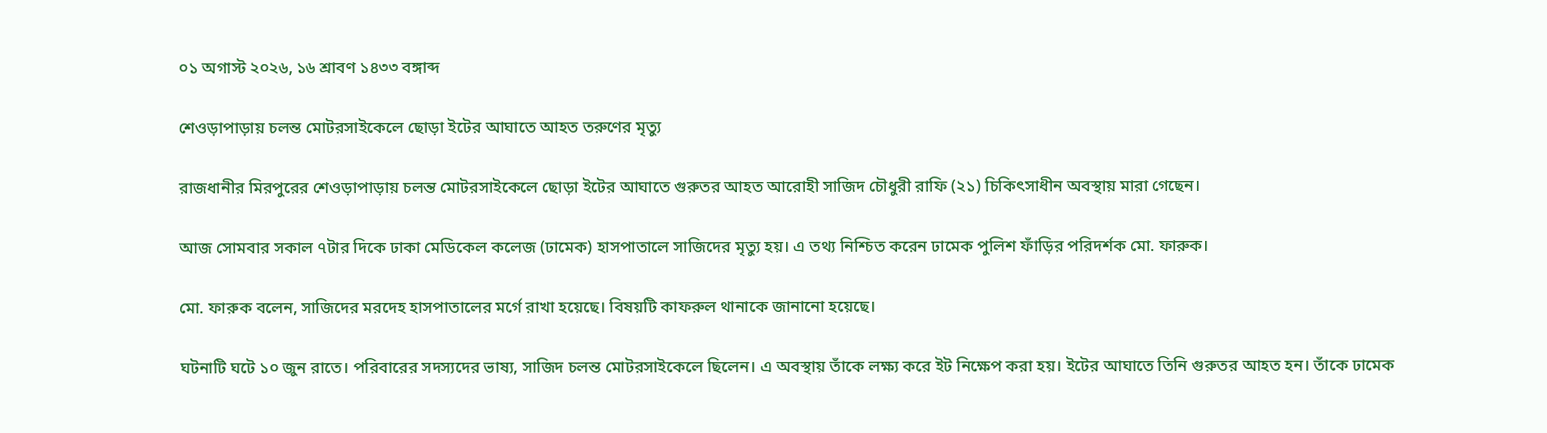০১ অগাস্ট ২০২৬, ১৬ শ্রাবণ ১৪৩৩ বঙ্গাব্দ

শেওড়াপাড়ায় চলন্ত মোটরসাইকেলে ছোড়া ইটের আঘাতে আহত তরুণের মৃত্যু

রাজধানীর মিরপুরের শেওড়াপাড়ায় চলন্ত মোটরসাইকেলে ছোড়া ইটের আঘাতে গুরুতর আহত আরোহী সাজিদ চৌধুরী রাফি (২১) চিকিৎসাধীন অবস্থায় মারা গেছেন।

আজ সোমবার সকাল ৭টার দিকে ঢাকা মেডিকেল কলেজ (ঢামেক) হাসপাতালে সাজিদের মৃত্যু হয়। এ তথ্য নিশ্চিত করেন ঢামেক পুলিশ ফাঁড়ির পরিদর্শক মো. ফারুক।

মো. ফারুক বলেন, সাজিদের মরদেহ হাসপাতালের মর্গে রাখা হয়েছে। বিষয়টি কাফরুল থানাকে জানানো হয়েছে।

ঘটনাটি ঘটে ১০ জুন রাতে। পরিবারের সদস্যদের ভাষ্য, সাজিদ চলন্ত মোটরসাইকেলে ছিলেন। এ অবস্থায় তাঁকে লক্ষ্য করে ইট নিক্ষেপ করা হয়। ইটের আঘাতে তিনি গুরুতর আহত হন। তাঁকে ঢামেক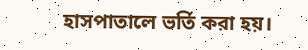হাসপাতালে ভর্তি করা হয়।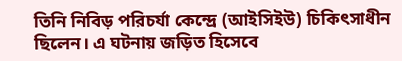তিনি নিবিড় পরিচর্যা কেন্দ্রে (আইসিইউ) চিকিৎসাধীন ছিলেন। এ ঘটনায় জড়িত হিসেবে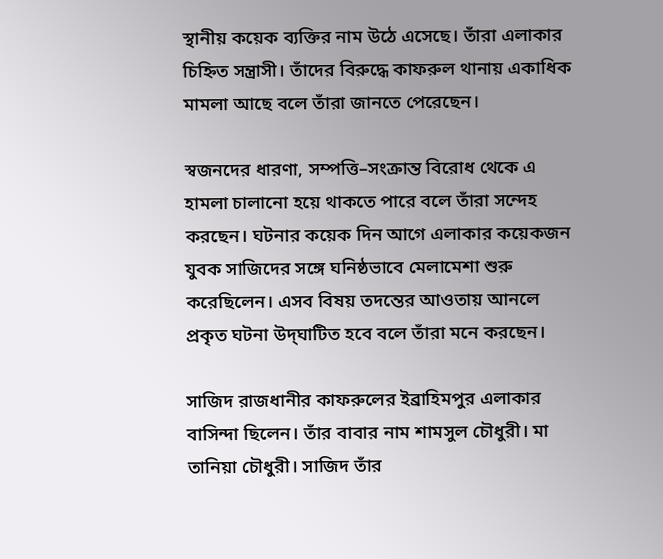স্থানীয় কয়েক ব্যক্তির নাম উঠে এসেছে। তাঁরা এলাকার চিহ্নিত সন্ত্রাসী। তাঁদের বিরুদ্ধে কাফরুল থানায় একাধিক মামলা আছে বলে তাঁরা জানতে পেরেছেন।

স্বজনদের ধারণা, সম্পত্তি–সংক্রান্ত বিরোধ থেকে এ হামলা চালানো হয়ে থাকতে পারে বলে তাঁরা সন্দেহ করছেন। ঘটনার কয়েক দিন আগে এলাকার কয়েকজন যুবক সাজিদের সঙ্গে ঘনিষ্ঠভাবে মেলামেশা শুরু করেছিলেন। এসব বিষয় তদন্তের আওতায় আনলে প্রকৃত ঘটনা উদ্‌ঘাটিত হবে বলে তাঁরা মনে করছেন।

সাজিদ রাজধানীর কাফরুলের ইব্রাহিমপুর এলাকার বাসিন্দা ছিলেন। তাঁর বাবার নাম শামসুল চৌধুরী। মা তানিয়া চৌধুরী। সাজিদ তাঁর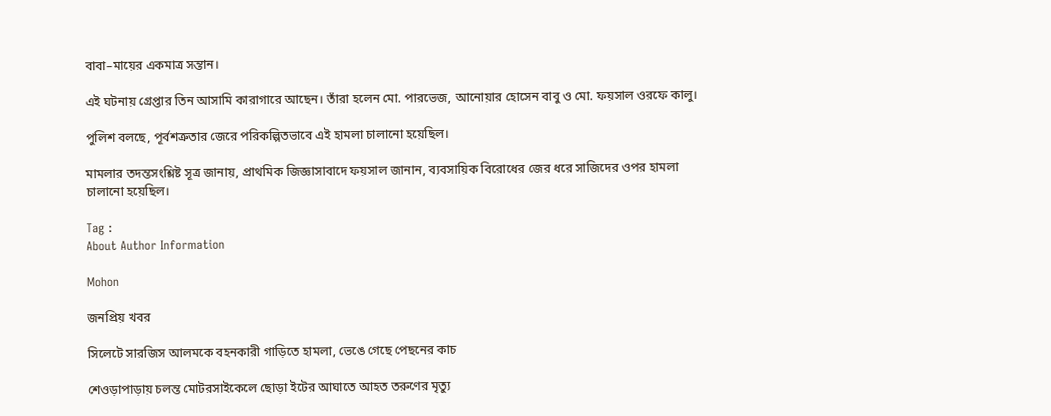বাবা–মায়ের একমাত্র সন্তান।

এই ঘটনায় গ্রেপ্তার তিন আসামি কারাগারে আছেন। তাঁরা হলেন মো. পারভেজ, আনোয়ার হোসেন বাবু ও মো. ফয়সাল ওরফে কালু।

পুলিশ বলছে, পূর্বশত্রুতার জেরে পরিকল্পিতভাবে এই হামলা চালানো হয়েছিল।

মামলার তদন্তসংশ্লিষ্ট সূত্র জানায়, প্রাথমিক জিজ্ঞাসাবাদে ফয়সাল জানান, ব্যবসায়িক বিরোধের জের ধরে সাজিদের ওপর হামলা চালানো হয়েছিল।

Tag :
About Author Information

Mohon

জনপ্রিয় খবর

সিলেটে সারজিস আলমকে বহনকারী গাড়িতে হামলা, ভেঙে গেছে পেছনের কাচ

শেওড়াপাড়ায় চলন্ত মোটরসাইকেলে ছোড়া ইটের আঘাতে আহত তরুণের মৃত্যু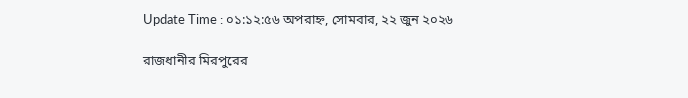Update Time : ০১:১২:৫৬ অপরাহ্ন, সোমবার, ২২ জুন ২০২৬

রাজধানীর মিরপুরের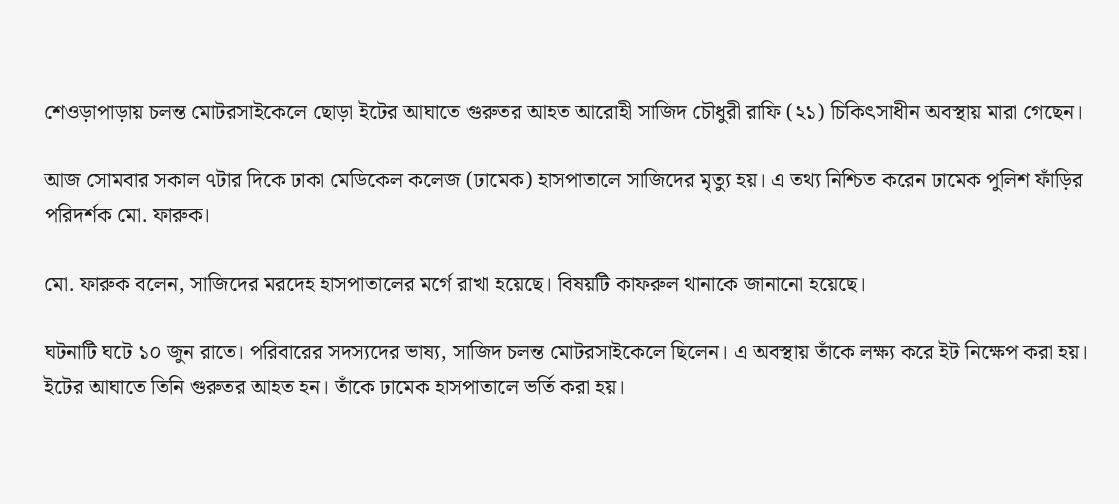শেওড়াপাড়ায় চলন্ত মোটরসাইকেলে ছোড়া ইটের আঘাতে গুরুতর আহত আরোহী সাজিদ চৌধুরী রাফি (২১) চিকিৎসাধীন অবস্থায় মারা গেছেন।

আজ সোমবার সকাল ৭টার দিকে ঢাকা মেডিকেল কলেজ (ঢামেক) হাসপাতালে সাজিদের মৃত্যু হয়। এ তথ্য নিশ্চিত করেন ঢামেক পুলিশ ফাঁড়ির পরিদর্শক মো. ফারুক।

মো. ফারুক বলেন, সাজিদের মরদেহ হাসপাতালের মর্গে রাখা হয়েছে। বিষয়টি কাফরুল থানাকে জানানো হয়েছে।

ঘটনাটি ঘটে ১০ জুন রাতে। পরিবারের সদস্যদের ভাষ্য, সাজিদ চলন্ত মোটরসাইকেলে ছিলেন। এ অবস্থায় তাঁকে লক্ষ্য করে ইট নিক্ষেপ করা হয়। ইটের আঘাতে তিনি গুরুতর আহত হন। তাঁকে ঢামেক হাসপাতালে ভর্তি করা হয়।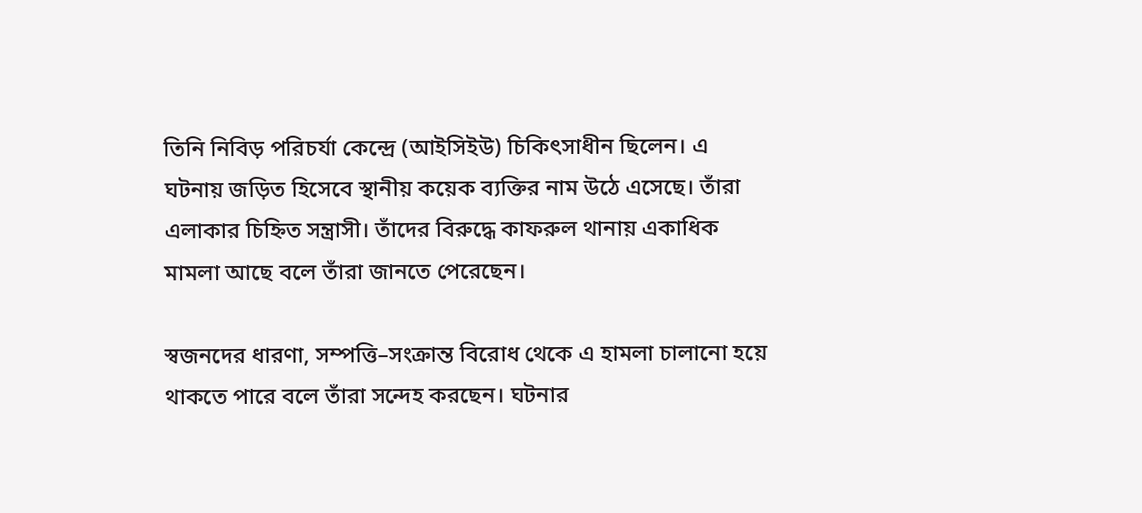তিনি নিবিড় পরিচর্যা কেন্দ্রে (আইসিইউ) চিকিৎসাধীন ছিলেন। এ ঘটনায় জড়িত হিসেবে স্থানীয় কয়েক ব্যক্তির নাম উঠে এসেছে। তাঁরা এলাকার চিহ্নিত সন্ত্রাসী। তাঁদের বিরুদ্ধে কাফরুল থানায় একাধিক মামলা আছে বলে তাঁরা জানতে পেরেছেন।

স্বজনদের ধারণা, সম্পত্তি–সংক্রান্ত বিরোধ থেকে এ হামলা চালানো হয়ে থাকতে পারে বলে তাঁরা সন্দেহ করছেন। ঘটনার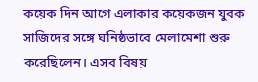কয়েক দিন আগে এলাকার কয়েকজন যুবক সাজিদের সঙ্গে ঘনিষ্ঠভাবে মেলামেশা শুরু করেছিলেন। এসব বিষয়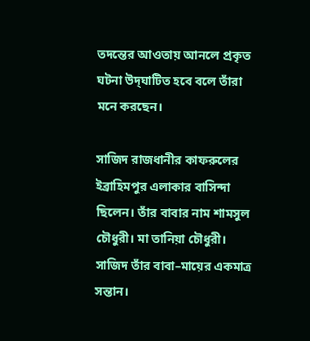তদন্তের আওতায় আনলে প্রকৃত ঘটনা উদ্‌ঘাটিত হবে বলে তাঁরা মনে করছেন।

সাজিদ রাজধানীর কাফরুলের ইব্রাহিমপুর এলাকার বাসিন্দা ছিলেন। তাঁর বাবার নাম শামসুল চৌধুরী। মা তানিয়া চৌধুরী। সাজিদ তাঁর বাবা–মায়ের একমাত্র সন্তান।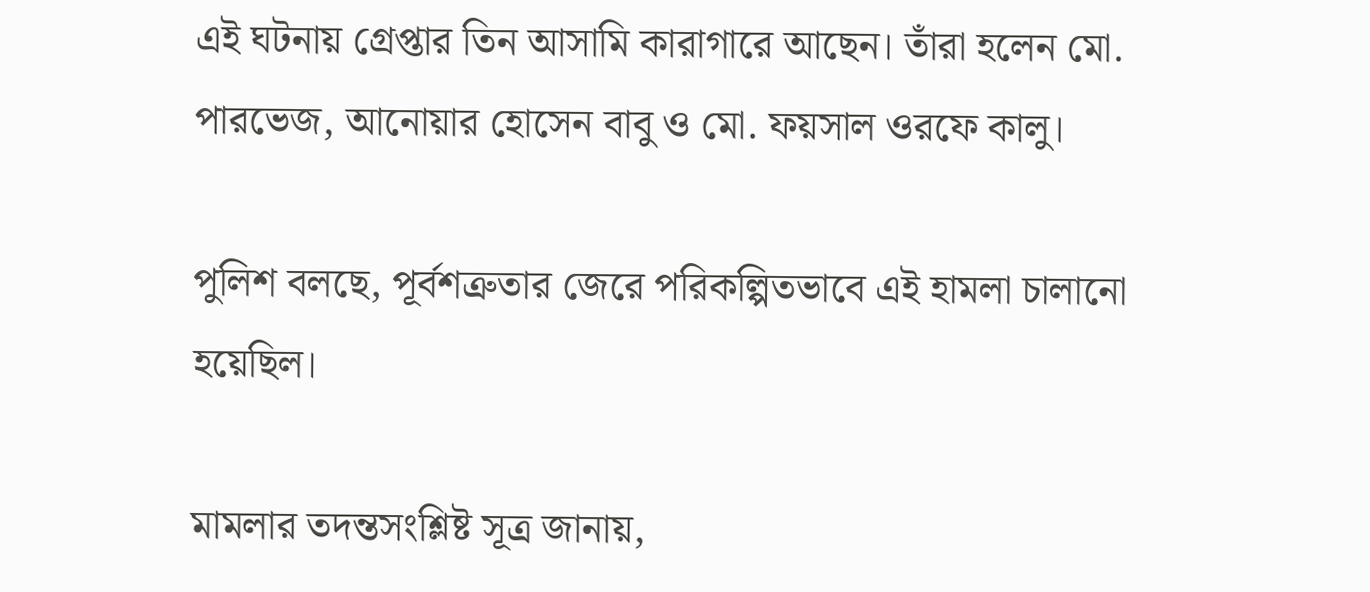এই ঘটনায় গ্রেপ্তার তিন আসামি কারাগারে আছেন। তাঁরা হলেন মো. পারভেজ, আনোয়ার হোসেন বাবু ও মো. ফয়সাল ওরফে কালু।

পুলিশ বলছে, পূর্বশত্রুতার জেরে পরিকল্পিতভাবে এই হামলা চালানো হয়েছিল।

মামলার তদন্তসংশ্লিষ্ট সূত্র জানায়,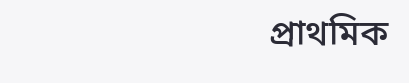প্রাথমিক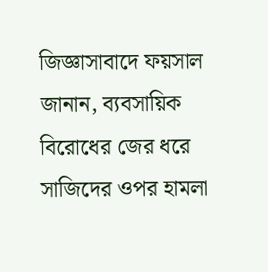জিজ্ঞাসাবাদে ফয়সাল জানান, ব্যবসায়িক বিরোধের জের ধরে সাজিদের ওপর হামলা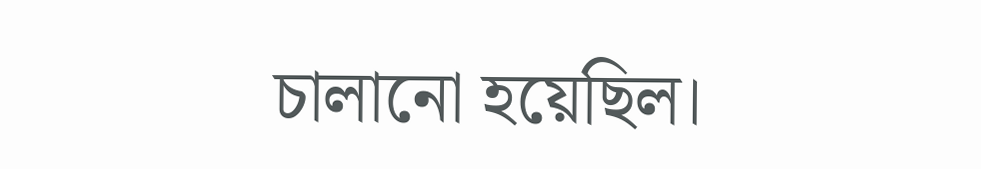চালানো হয়েছিল।